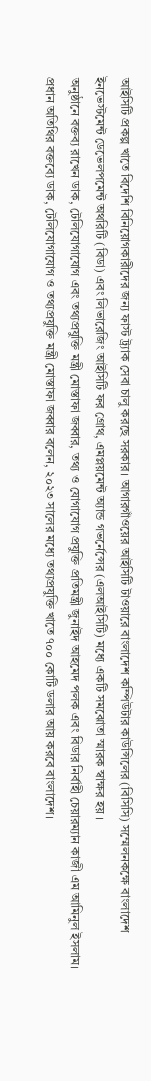আইসিটি প্রকল্প খাতে বিদেশি বিনিয়োগকারীদের জন্য ফাস্ট ট্র্যাক সেবা চালু করছে সরকার। আগারগাঁওয়ের আইসিটি টাওয়ারে বাংলাদেশ কম্পিউটার কাউন্সিলের (বিসিসি) সম্মেলনকক্ষে বাংলাদেশ ইনভেস্টমেন্ট ডেভেলপমেন্ট অথরিটি (বিডা) এবং লিভারেজিং আইসিটি ফর গ্রোথ, এমপ্লয়মেন্ট অ্যান্ড গভর্নেন্সের (এলআইসিটি) মধ্যে একটি সমঝোতা স্মারক স্বাক্ষর হয় ।
অনুষ্ঠানে বক্তব্য রাখেন ডাক, টেলিযোগাযোগ এবং তথ্যপ্রযুক্তি মন্ত্রী মোস্তাফা জব্বার, তথ্য ও যোগাযোগ প্রযুক্তি প্রতিমন্ত্রী জুনাইদ আহমেদ পলক এবং বিডার নির্বাহী চেয়ারম্যান কাজী এম আমিনুল ইসলাম।
প্রধান অতিথির বক্তব্যে ডাক, টেলিযোগাযোগ ও তথ্যপ্রযুক্তি মন্ত্রী মোস্তাফা জব্বার বলেন, ২০২৩ সালের মধ্যে তথ্যপ্রযুক্তি খাতে ৭০০ কোটি ডলার আয় করবে বাংলাদেশ।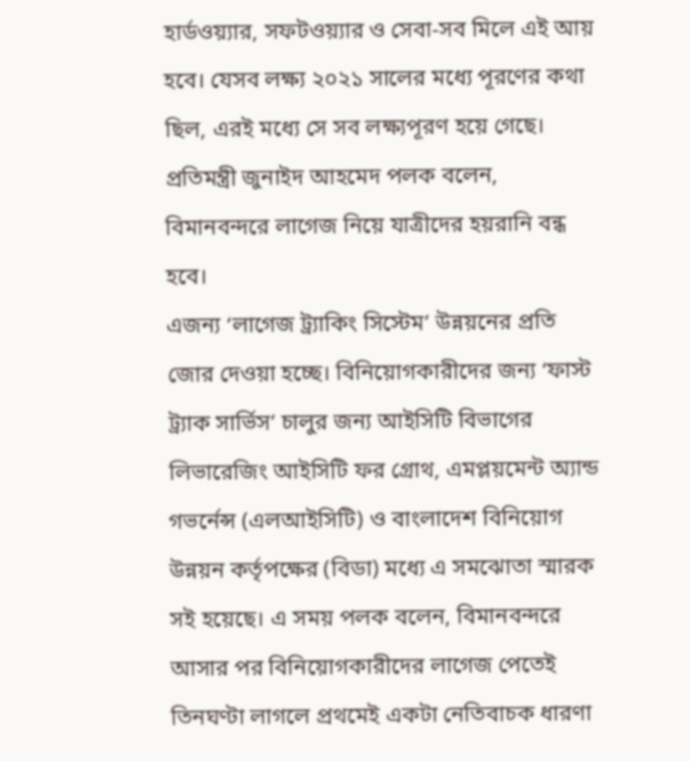হার্ডওয়্যার, সফটওয়্যার ও সেবা-সব মিলে এই আয় হবে। যেসব লক্ষ্য ২০২১ সালের মধ্যে পূরণের কথা ছিল, এরই মধ্যে সে সব লক্ষ্যপূরণ হয়ে গেছে।
প্রতিমন্ত্রী জুনাইদ আহমেদ পলক বলেন, বিমানবন্দরে লাগেজ নিয়ে যাত্রীদের হয়রানি বন্ধ হবে।
এজন্য ‘লাগেজ ট্র্যাকিং সিস্টেম’ উন্নয়নের প্রতি জোর দেওয়া হচ্ছে। বিনিয়োগকারীদের জন্য ‘ফাস্ট ট্র্যাক সার্ভিস’ চালুর জন্য আইসিটি বিভাগের লিভারেজিং আইসিটি ফর গ্রোথ, এমপ্লয়মেন্ট অ্যান্ড গভর্নেন্স (এলআইসিটি) ও বাংলাদেশ বিনিয়োগ উন্নয়ন কর্তৃপক্ষের (বিডা) মধ্যে এ সমঝোতা স্মারক সই হয়েছে। এ সময় পলক বলেন, বিমানবন্দরে আসার পর বিনিয়োগকারীদের লাগেজ পেতেই তিনঘণ্টা লাগলে প্রথমেই একটা নেতিবাচক ধারণা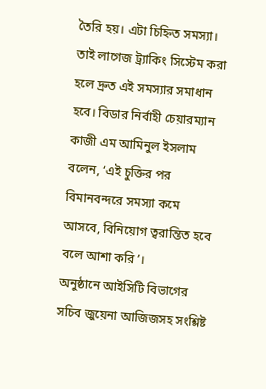তৈরি হয়। এটা চিহ্নিত সমস্যা। তাই লাগেজ ট্র্যাকিং সিস্টেম করা হলে দ্রুত এই সমস্যার সমাধান হবে। বিডার নির্বাহী চেয়ারম্যান কাজী এম আমিনুল ইসলাম বলেন, ‘এই চুক্তির পর বিমানবন্দরে সমস্যা কমে আসবে, বিনিয়োগ ত্বরান্তিত হবে বলে আশা করি’।
অনুষ্ঠানে আইসিটি বিভাগের সচিব জুয়েনা আজিজসহ সংশ্লিষ্ট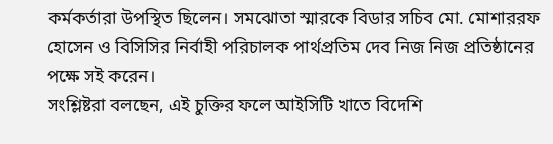কর্মকর্তারা উপস্থিত ছিলেন। সমঝোতা স্মারকে বিডার সচিব মো. মোশাররফ হোসেন ও বিসিসির নির্বাহী পরিচালক পার্থপ্রতিম দেব নিজ নিজ প্রতিষ্ঠানের পক্ষে সই করেন।
সংশ্লিষ্টরা বলছেন, এই চুক্তির ফলে আইসিটি খাতে বিদেশি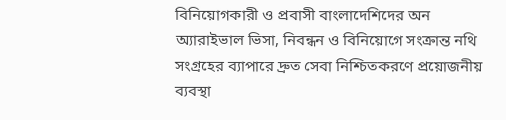বিনিয়োগকারী ও প্রবাসী বাংলাদেশিদের অন অ্যারাইভাল ভিসা, নিবন্ধন ও বিনিয়োগে সংক্রান্ত নথি সংগ্রহের ব্যাপারে দ্রুত সেবা নিশ্চিতকরণে প্রয়োজনীয় ব্যবস্থা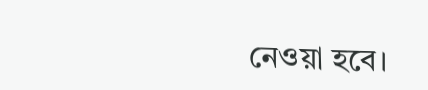নেওয়া হবে।